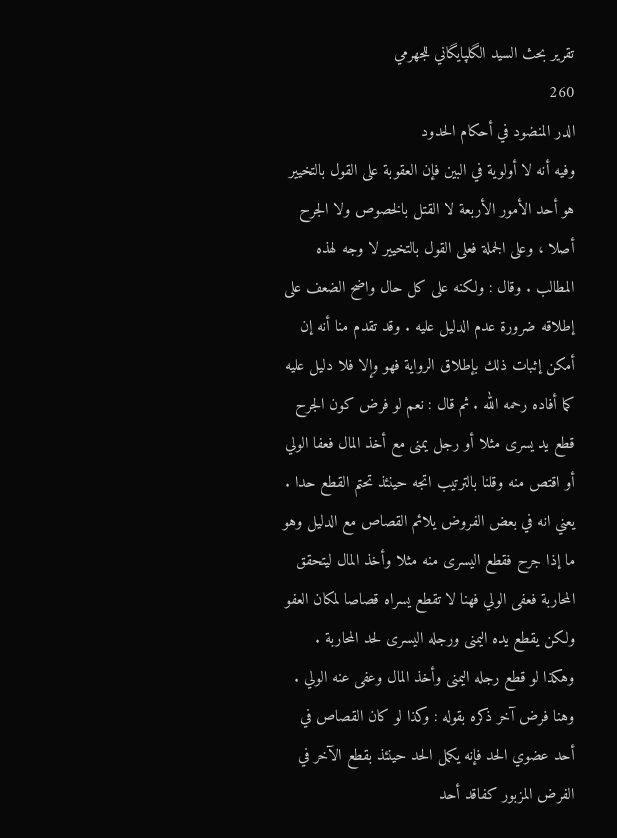تقرير بحث السيد الگلپايگاني للجهرمي
260
الدر المنضود في أحكام الحدود
وفيه أنه لا أولوية في البين فإن العقوبة على القول بالتخيير هو أحد الأمور الأربعة لا القتل بالخصوص ولا الجرح أصلا ، وعلى الجملة فعلى القول بالتخيير لا وجه لهذه المطالب . وقال : ولكنه على كل حال واضح الضعف على إطلاقه ضرورة عدم الدليل عليه . وقد تقدم منا أنه إن أمكن إثبات ذلك بإطلاق الرواية فهو وإلا فلا دليل عليه كما أفاده رحمه الله . ثم قال : نعم لو فرض كون الجرح قطع يد يسرى مثلا أو رجل يمنى مع أخذ المال فعفا الولي أو اقتص منه وقلنا بالترتيب اتجه حينئذ تحتم القطع حدا . يعني انه في بعض الفروض يلائم القصاص مع الدليل وهو ما إذا جرح فقطع اليسرى منه مثلا وأخذ المال ليتحقق المحاربة فعفى الولي فهنا لا تقطع يسراه قصاصا لمكان العفو ولكن يقطع يده اليمنى ورجله اليسرى لحد المحاربة . وهكذا لو قطع رجله اليمنى وأخذ المال وعفى عنه الولي . وهنا فرض آخر ذكره بقوله : وكذا لو كان القصاص في أحد عضوي الحد فإنه يكمل الحد حينئذ بقطع الآخر في الفرض المزبور كفاقد أحد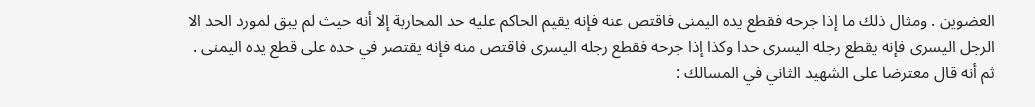العضوين . ومثال ذلك ما إذا جرحه فقطع يده اليمنى فاقتص عنه فإنه يقيم الحاكم عليه حد المحاربة إلا أنه حيث لم يبق لمورد الحد الا الرجل اليسرى فإنه يقطع رجله اليسرى حدا وكذا إذا جرحه فقطع رجله اليسرى فاقتص منه فإنه يقتصر في حده على قطع يده اليمنى . ثم أنه قال معترضا على الشهيد الثاني في المسالك :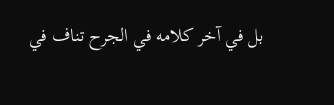بل في آخر كلامه في الجرح تناف في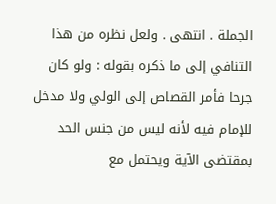الجملة . انتهى . ولعل نظره من هذا التنافي إلى ما ذكره بقوله : ولو كان جرحا فأمر القصاص إلى الولي ولا مدخل للإمام فيه لأنه ليس من جنس الحد بمقتضى الآية ويحتمل مع